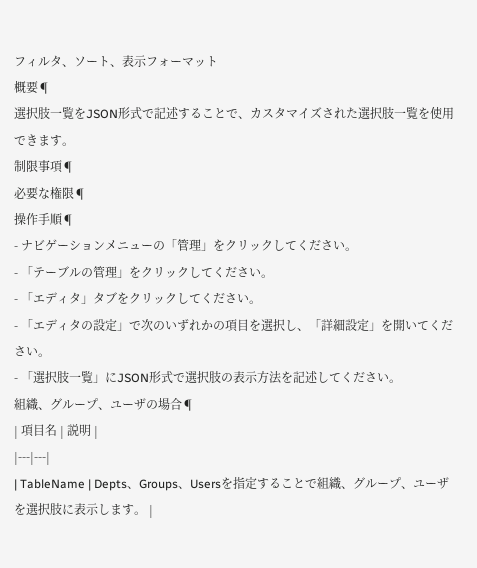フィルタ、ソート、表示フォーマット
概要¶
選択肢一覧をJSON形式で記述することで、カスタマイズされた選択肢一覧を使用できます。
制限事項¶
必要な権限¶
操作手順¶
- ナビゲーションメニューの「管理」をクリックしてください。
- 「テーブルの管理」をクリックしてください。
- 「エディタ」タブをクリックしてください。
- 「エディタの設定」で次のいずれかの項目を選択し、「詳細設定」を開いてください。
- 「選択肢一覧」にJSON形式で選択肢の表示方法を記述してください。
組織、グループ、ユーザの場合¶
| 項目名 | 説明 |
|---|---|
| TableName | Depts、Groups、Usersを指定することで組織、グループ、ユーザを選択肢に表示します。 |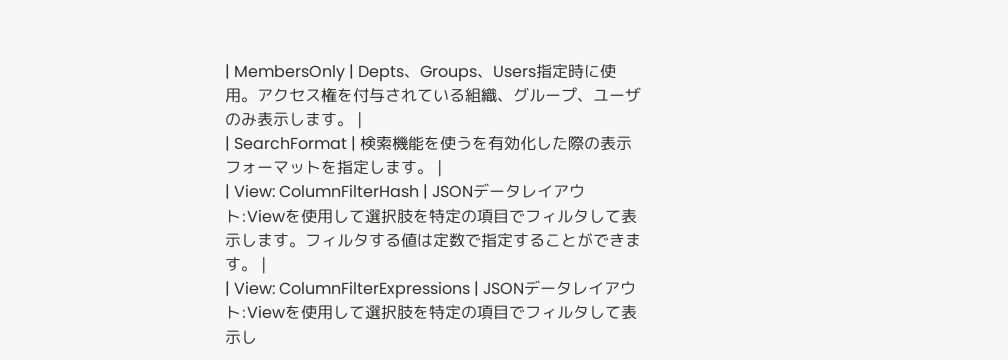| MembersOnly | Depts、Groups、Users指定時に使用。アクセス権を付与されている組織、グループ、ユーザのみ表示します。 |
| SearchFormat | 検索機能を使うを有効化した際の表示フォーマットを指定します。 |
| View: ColumnFilterHash | JSONデータレイアウト:Viewを使用して選択肢を特定の項目でフィルタして表示します。フィルタする値は定数で指定することができます。 |
| View: ColumnFilterExpressions | JSONデータレイアウト:Viewを使用して選択肢を特定の項目でフィルタして表示し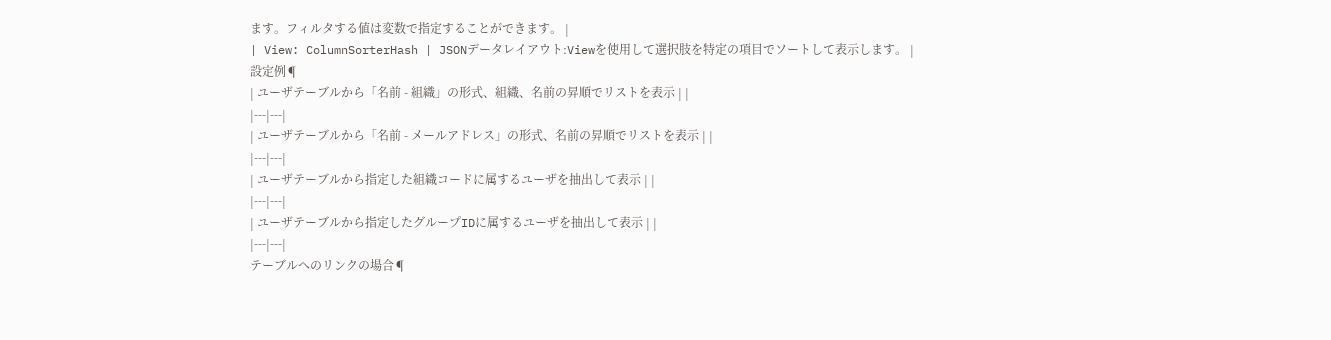ます。フィルタする値は変数で指定することができます。 |
| View: ColumnSorterHash | JSONデータレイアウト:Viewを使用して選択肢を特定の項目でソートして表示します。 |
設定例¶
| ユーザテーブルから「名前 - 組織」の形式、組織、名前の昇順でリストを表示 | |
|---|---|
| ユーザテーブルから「名前 - メールアドレス」の形式、名前の昇順でリストを表示 | |
|---|---|
| ユーザテーブルから指定した組織コードに属するユーザを抽出して表示 | |
|---|---|
| ユーザテーブルから指定したグループIDに属するユーザを抽出して表示 | |
|---|---|
テーブルへのリンクの場合¶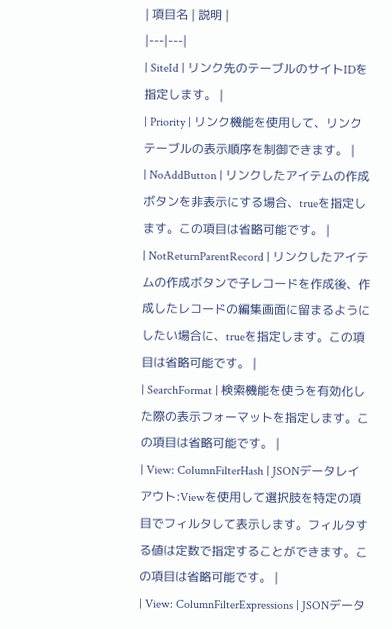| 項目名 | 説明 |
|---|---|
| SiteId | リンク先のテーブルのサイトIDを指定します。 |
| Priority | リンク機能を使用して、リンクテーブルの表示順序を制御できます。 |
| NoAddButton | リンクしたアイテムの作成ボタンを非表示にする場合、trueを指定します。この項目は省略可能です。 |
| NotReturnParentRecord | リンクしたアイテムの作成ボタンで子レコードを作成後、作成したレコードの編集画面に留まるようにしたい場合に、trueを指定します。この項目は省略可能です。 |
| SearchFormat | 検索機能を使うを有効化した際の表示フォーマットを指定します。この項目は省略可能です。 |
| View: ColumnFilterHash | JSONデータレイアウト:Viewを使用して選択肢を特定の項目でフィルタして表示します。フィルタする値は定数で指定することができます。この項目は省略可能です。 |
| View: ColumnFilterExpressions | JSONデータ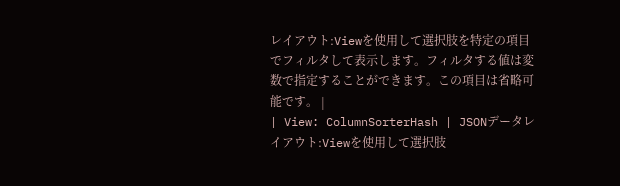レイアウト:Viewを使用して選択肢を特定の項目でフィルタして表示します。フィルタする値は変数で指定することができます。この項目は省略可能です。 |
| View: ColumnSorterHash | JSONデータレイアウト:Viewを使用して選択肢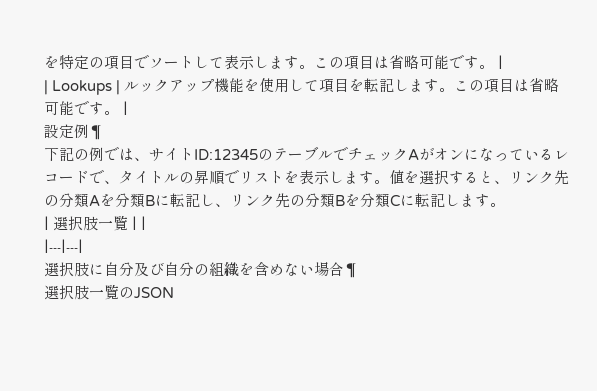を特定の項目でソートして表示します。この項目は省略可能です。 |
| Lookups | ルックアップ機能を使用して項目を転記します。この項目は省略可能です。 |
設定例¶
下記の例では、サイトID:12345のテーブルでチェックAがオンになっているレコードで、タイトルの昇順でリストを表示します。値を選択すると、リンク先の分類Aを分類Bに転記し、リンク先の分類Bを分類Cに転記します。
| 選択肢一覧 | |
|---|---|
選択肢に自分及び自分の組織を含めない場合¶
選択肢一覧のJSON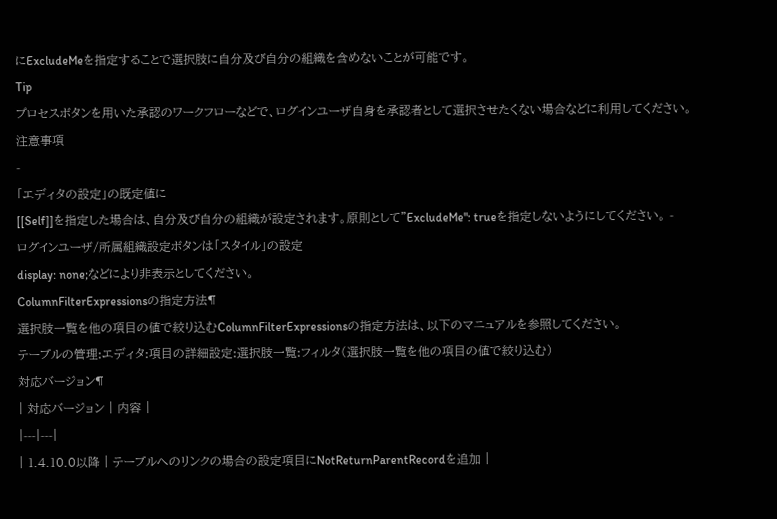にExcludeMeを指定することで選択肢に自分及び自分の組織を含めないことが可能です。
Tip
プロセスボタンを用いた承認のワークフローなどで、ログインユーザ自身を承認者として選択させたくない場合などに利用してください。
注意事項
-
「エディタの設定」の既定値に
[[Self]]を指定した場合は、自分及び自分の組織が設定されます。原則として"ExcludeMe": trueを指定しないようにしてください。 -
ログインユーザ/所属組織設定ボタンは「スタイル」の設定
display: none;などにより非表示としてください。
ColumnFilterExpressionsの指定方法¶
選択肢一覧を他の項目の値で絞り込むColumnFilterExpressionsの指定方法は、以下のマニュアルを参照してください。
テーブルの管理:エディタ:項目の詳細設定:選択肢一覧:フィルタ(選択肢一覧を他の項目の値で絞り込む)
対応バージョン¶
| 対応バージョン | 内容 |
|---|---|
| 1.4.10.0以降 | テーブルへのリンクの場合の設定項目にNotReturnParentRecordを追加 |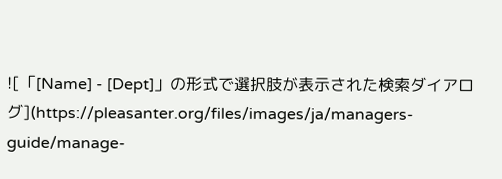![「[Name] - [Dept]」の形式で選択肢が表示された検索ダイアログ](https://pleasanter.org/files/images/ja/managers-guide/manage-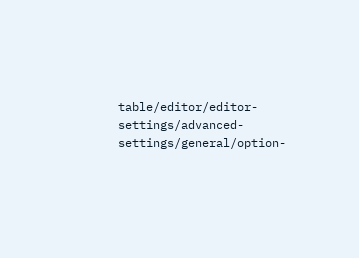table/editor/editor-settings/advanced-settings/general/option-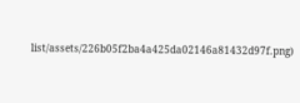list/assets/226b05f2ba4a425da02146a81432d97f.png)